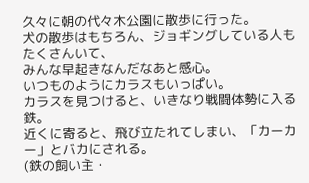久々に朝の代々木公園に散歩に行った。
犬の散歩はもちろん、ジョギングしている人もたくさんいて、
みんな早起きなんだなあと感心。
いつものようにカラスもいっぱい。
カラスを見つけると、いきなり戦闘体勢に入る鉄。
近くに寄ると、飛び立たれてしまい、「カーカー」とバカにされる。
(鉄の飼い主・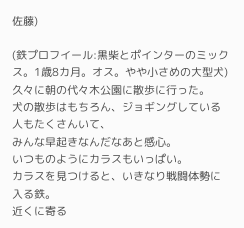佐藤)

(鉄プロフイール:黒柴とポインターのミックス。1歳8カ月。オス。やや小さめの大型犬)
久々に朝の代々木公園に散歩に行った。
犬の散歩はもちろん、ジョギングしている人もたくさんいて、
みんな早起きなんだなあと感心。
いつものようにカラスもいっぱい。
カラスを見つけると、いきなり戦闘体勢に入る鉄。
近くに寄る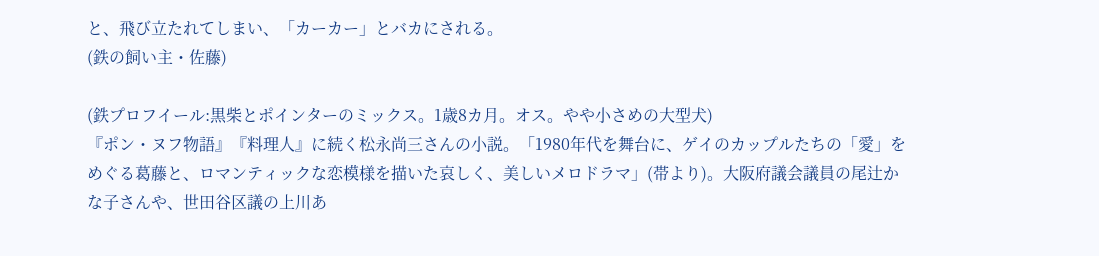と、飛び立たれてしまい、「カーカー」とバカにされる。
(鉄の飼い主・佐藤)

(鉄プロフイール:黒柴とポインターのミックス。1歳8カ月。オス。やや小さめの大型犬)
『ポン・ヌフ物語』『料理人』に続く松永尚三さんの小説。「1980年代を舞台に、ゲイのカップルたちの「愛」をめぐる葛藤と、ロマンティックな恋模様を描いた哀しく、美しいメロドラマ」(帯より)。大阪府議会議員の尾辻かな子さんや、世田谷区議の上川あ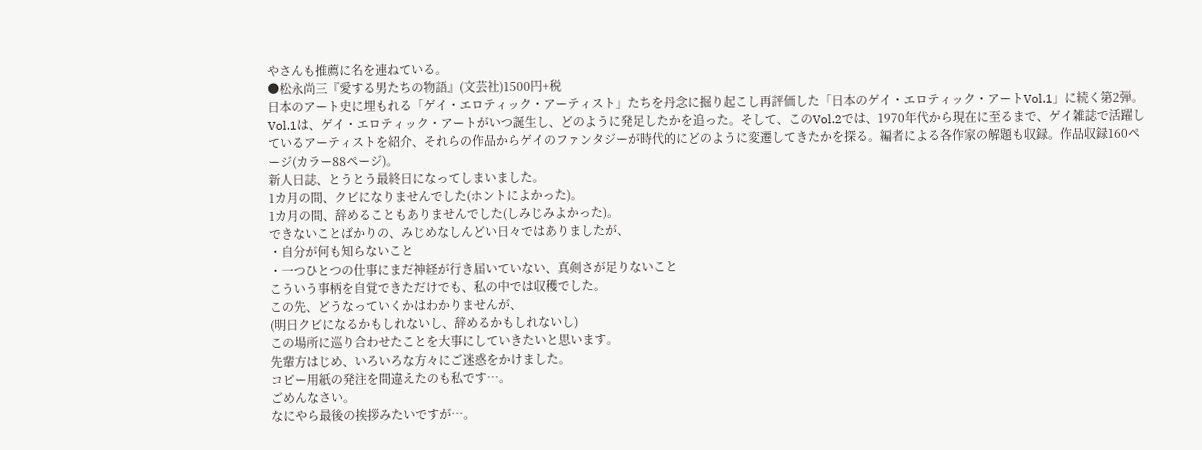やさんも推薦に名を連ねている。
●松永尚三『愛する男たちの物語』(文芸社)1500円+税
日本のアート史に埋もれる「ゲイ・エロティック・アーティスト」たちを丹念に掘り起こし再評価した「日本のゲイ・エロティック・アートVol.1」に続く第2弾。Vol.1は、ゲイ・エロティック・アートがいつ誕生し、どのように発足したかを追った。そして、このVol.2では、1970年代から現在に至るまで、ゲイ雑誌で活躍しているアーティストを紹介、それらの作品からゲイのファンタジーが時代的にどのように変遷してきたかを探る。編者による各作家の解題も収録。作品収録160ページ(カラー88ページ)。
新人日誌、とうとう最終日になってしまいました。
1カ月の間、クビになりませんでした(ホントによかった)。
1カ月の間、辞めることもありませんでした(しみじみよかった)。
できないことばかりの、みじめなしんどい日々ではありましたが、
・自分が何も知らないこと
・一つひとつの仕事にまだ神経が行き届いていない、真剣さが足りないこと
こういう事柄を自覚できただけでも、私の中では収穫でした。
この先、どうなっていくかはわかりませんが、
(明日クビになるかもしれないし、辞めるかもしれないし)
この場所に巡り合わせたことを大事にしていきたいと思います。
先輩方はじめ、いろいろな方々にご迷惑をかけました。
コピー用紙の発注を間違えたのも私です…。
ごめんなさい。
なにやら最後の挨拶みたいですが…。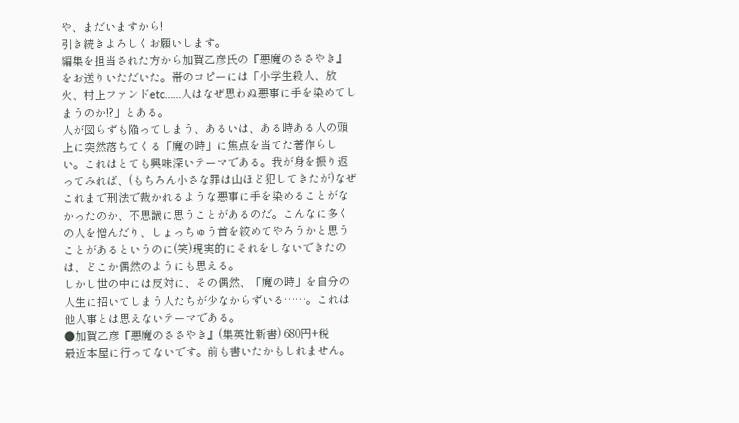や、まだいますから!
引き続きよろしくお願いします。
編集を担当された方から加賀乙彦氏の『悪魔のささやき』をお送りいただいた。帯のコピーには「小学生殺人、放火、村上ファンドetc……人はなぜ思わぬ悪事に手を染めてしまうのか!?」とある。
人が図らずも陥ってしまう、あるいは、ある時ある人の頭上に突然落ちてくる「魔の時」に焦点を当てた著作らしい。これはとても興味深いテーマである。我が身を振り返ってみれば、(もちろん小さな罪は山ほど犯してきたが)なぜこれまで刑法で裁かれるような悪事に手を染めることがなかったのか、不思議に思うことがあるのだ。こんなに多くの人を憎んだり、しょっちゅう首を絞めてやろうかと思うことがあるというのに(笑)現実的にそれをしないできたのは、どこか偶然のようにも思える。
しかし世の中には反対に、その偶然、「魔の時」を自分の人生に招いてしまう人たちが少なからずいる……。これは他人事とは思えないテーマである。
●加賀乙彦『悪魔のささやき』(集英社新書) 680円+税
最近本屋に行ってないです。前も書いたかもしれません。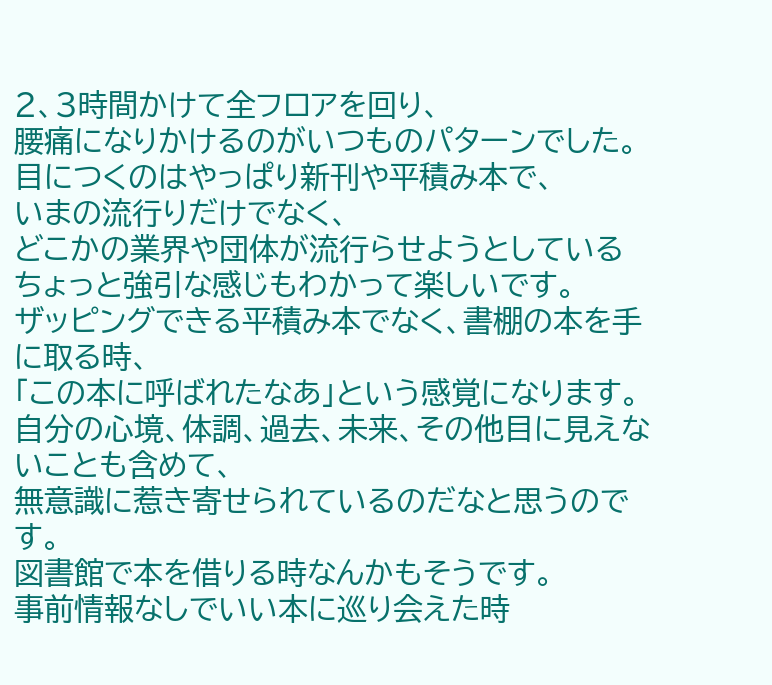2、3時間かけて全フロアを回り、
腰痛になりかけるのがいつものパターンでした。
目につくのはやっぱり新刊や平積み本で、
いまの流行りだけでなく、
どこかの業界や団体が流行らせようとしている
ちょっと強引な感じもわかって楽しいです。
ザッピングできる平積み本でなく、書棚の本を手に取る時、
「この本に呼ばれたなあ」という感覚になります。
自分の心境、体調、過去、未来、その他目に見えないことも含めて、
無意識に惹き寄せられているのだなと思うのです。
図書館で本を借りる時なんかもそうです。
事前情報なしでいい本に巡り会えた時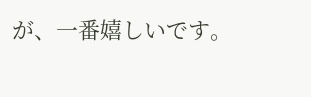が、一番嬉しいです。